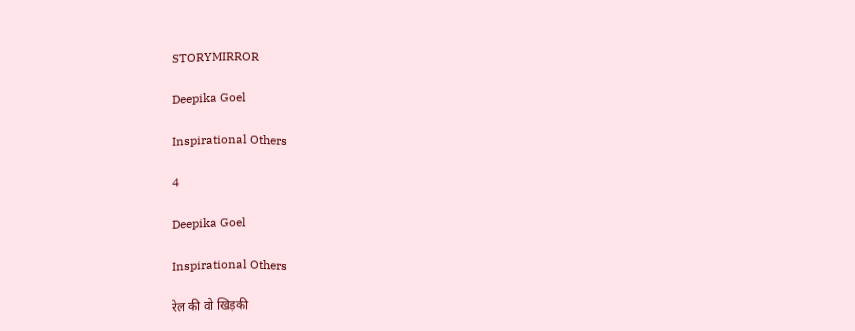STORYMIRROR

Deepika Goel

Inspirational Others

4

Deepika Goel

Inspirational Others

रेल की वो खिड़की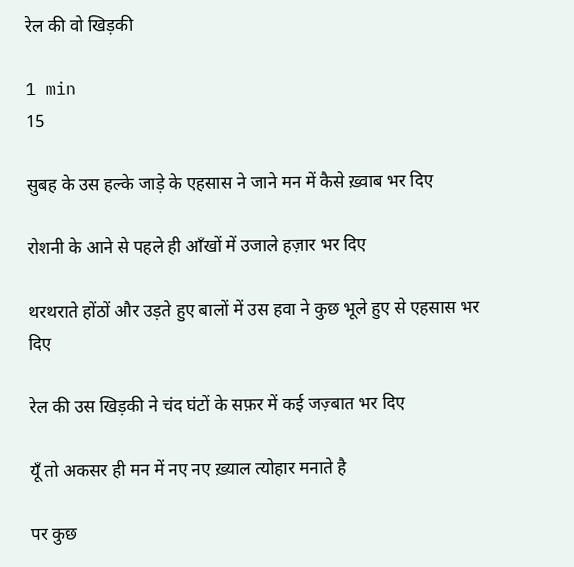रेल की वो खिड़की

1 min
15

सुबह के उस हल्के जाड़े के एहसास ने जाने मन में कैसे ख़्वाब भर दिए

रोशनी के आने से पहले ही आँखों में उजाले हज़ार भर दिए

थरथराते होंठों और उड़ते हुए बालों में उस हवा ने कुछ भूले हुए से एहसास भर दिए

रेल की उस खिड़की ने चंद घंटों के सफ़र में कई जज़्बात भर दिए

यूँ तो अकसर ही मन में नए नए ख़्याल त्योहार मनाते है

पर कुछ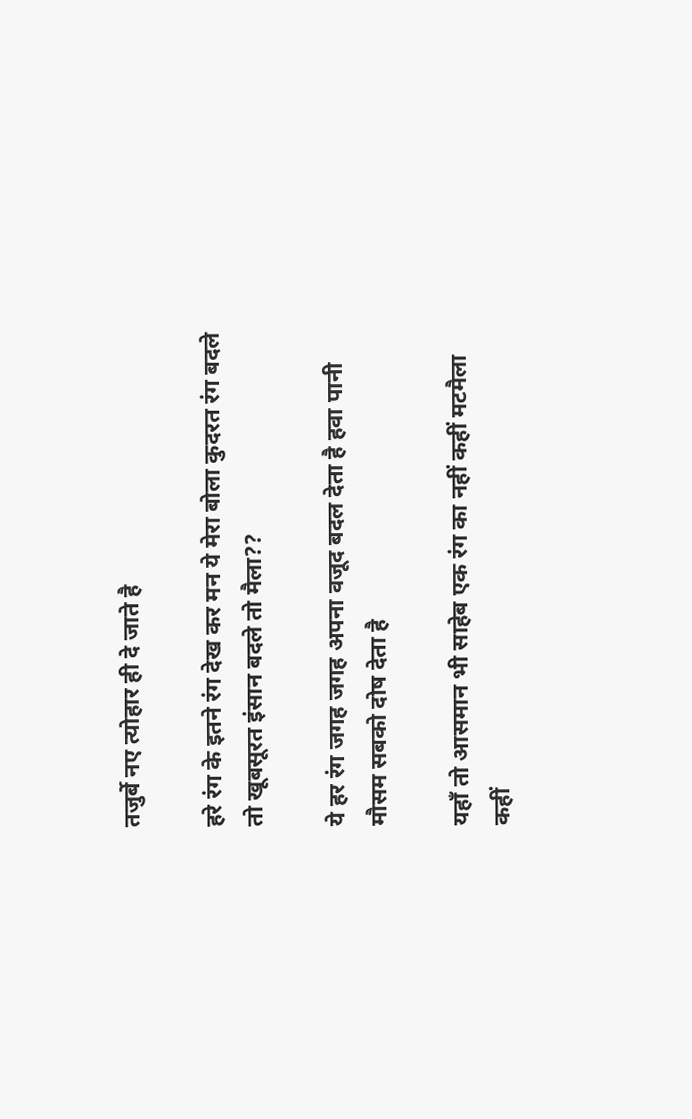तजुर्बे नए त्योहार ही दे जाते है

हरे रंग के इतने रंग देख कर मन ये मेरा बोला कुदरत रंग बदले तो खूबसूरत इंसान बदले तो मैला??

ये हर रंग जगह जगह अपना वजूद बदल देता है हवा पानी मौसम सबको दोष देता है

यहाँ तो आसमान भी साहेब एक रंग का नहीं कहीं मटमैला कहीं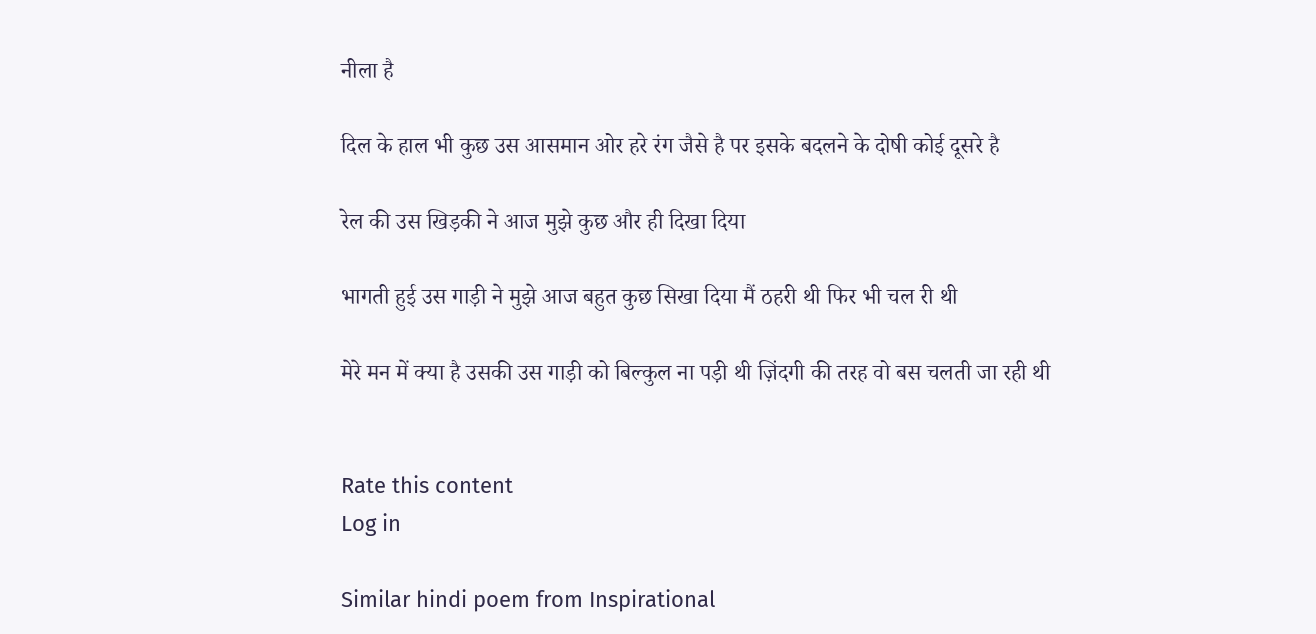नीला है

दिल के हाल भी कुछ उस आसमान ओर हरे रंग जैसे है पर इसके बदलने के दोषी कोई दूसरे है

रेल की उस खिड़की ने आज मुझे कुछ और ही दिखा दिया

भागती हुई उस गाड़ी ने मुझे आज बहुत कुछ सिखा दिया मैं ठहरी थी फिर भी चल री थी

मेरे मन में क्या है उसकी उस गाड़ी को बिल्कुल ना पड़ी थी ज़िंदगी की तरह वो बस चलती जा रही थी


Rate this content
Log in

Similar hindi poem from Inspirational